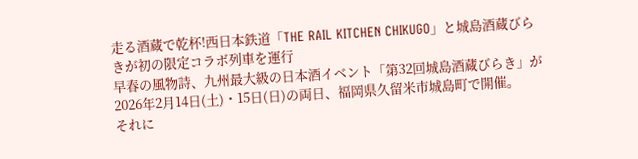走る酒蔵で乾杯!西日本鉄道「THE RAIL KITCHEN CHIKUGO」と城島酒蔵びらきが初の限定コラボ列車を運行
早春の風物詩、九州最大級の日本酒イベント「第32回城島酒蔵びらき」が2026年2月14日(土)・15日(日)の両日、福岡県久留米市城島町で開催。
それに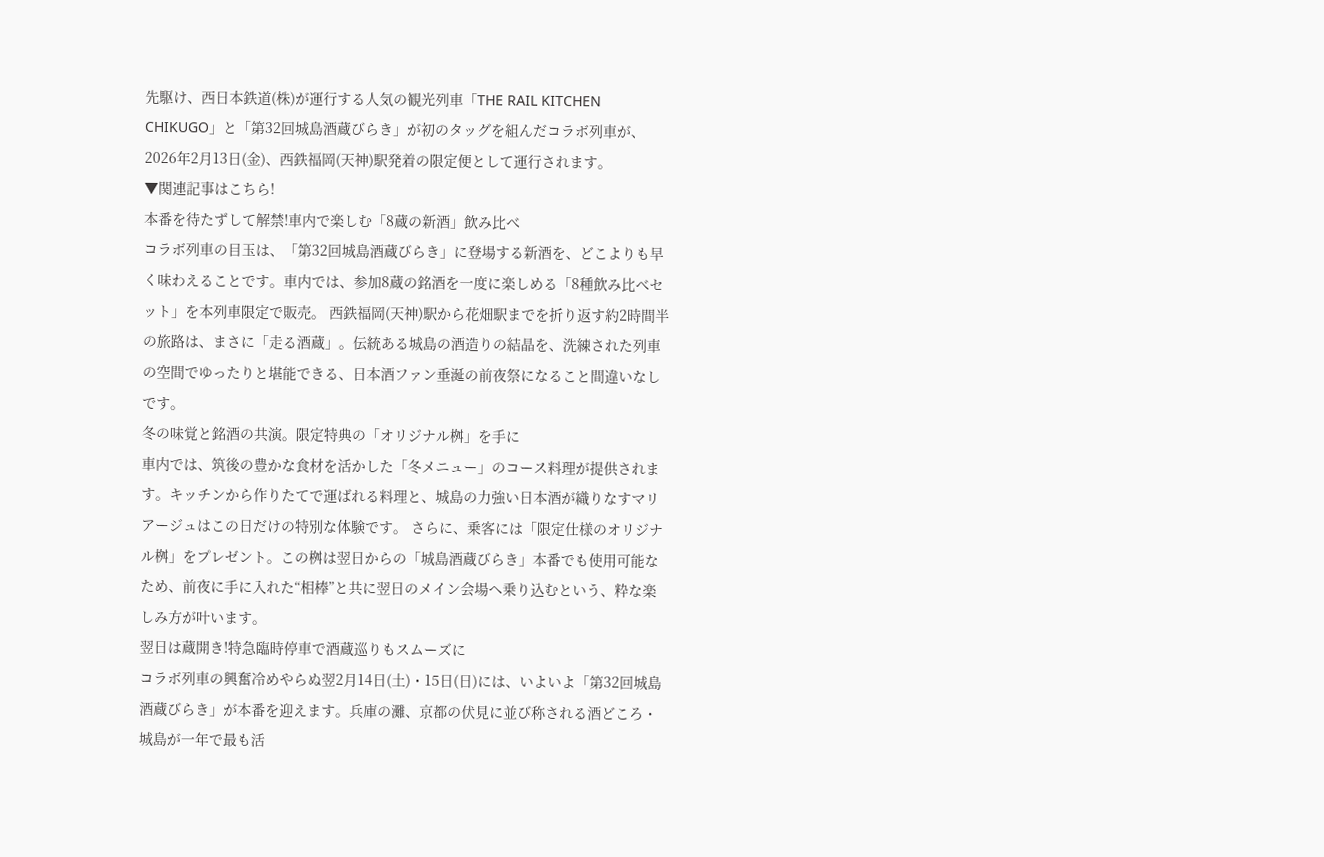先駆け、西日本鉄道(株)が運行する人気の観光列車「THE RAIL KITCHEN CHIKUGO」と「第32回城島酒蔵びらき」が初のタッグを組んだコラボ列車が、2026年2月13日(金)、西鉄福岡(天神)駅発着の限定便として運行されます。
▼関連記事はこちら!
本番を待たずして解禁!車内で楽しむ「8蔵の新酒」飲み比べ
コラボ列車の目玉は、「第32回城島酒蔵びらき」に登場する新酒を、どこよりも早く味わえることです。車内では、参加8蔵の銘酒を一度に楽しめる「8種飲み比べセット」を本列車限定で販売。 西鉄福岡(天神)駅から花畑駅までを折り返す約2時間半の旅路は、まさに「走る酒蔵」。伝統ある城島の酒造りの結晶を、洗練された列車の空間でゆったりと堪能できる、日本酒ファン垂涎の前夜祭になること間違いなしです。
冬の味覚と銘酒の共演。限定特典の「オリジナル桝」を手に
車内では、筑後の豊かな食材を活かした「冬メニュー」のコース料理が提供されます。キッチンから作りたてで運ばれる料理と、城島の力強い日本酒が織りなすマリアージュはこの日だけの特別な体験です。 さらに、乗客には「限定仕様のオリジナル桝」をプレゼント。この桝は翌日からの「城島酒蔵びらき」本番でも使用可能なため、前夜に手に入れた“相棒”と共に翌日のメイン会場へ乗り込むという、粋な楽しみ方が叶います。
翌日は蔵開き!特急臨時停車で酒蔵巡りもスムーズに
コラボ列車の興奮冷めやらぬ翌2月14日(土)・15日(日)には、いよいよ「第32回城島酒蔵びらき」が本番を迎えます。兵庫の灘、京都の伏見に並び称される酒どころ・城島が一年で最も活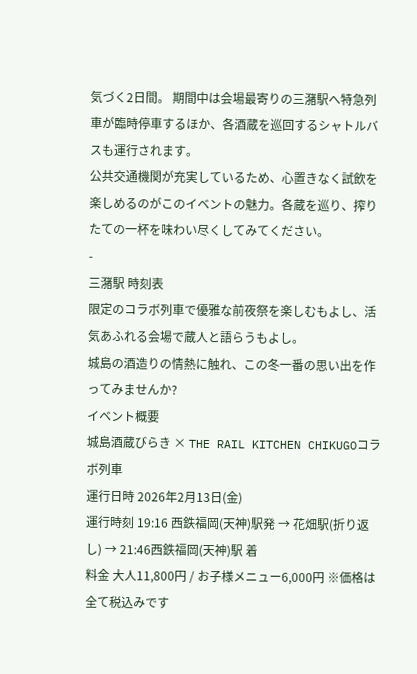気づく2日間。 期間中は会場最寄りの三潴駅へ特急列車が臨時停車するほか、各酒蔵を巡回するシャトルバスも運行されます。
公共交通機関が充実しているため、心置きなく試飲を楽しめるのがこのイベントの魅力。各蔵を巡り、搾りたての一杯を味わい尽くしてみてください。
-
三潴駅 時刻表
限定のコラボ列車で優雅な前夜祭を楽しむもよし、活気あふれる会場で蔵人と語らうもよし。
城島の酒造りの情熱に触れ、この冬一番の思い出を作ってみませんか?
イベント概要
城島酒蔵びらき × THE RAIL KITCHEN CHIKUGOコラボ列車
運行日時 2026年2月13日(金)
運行時刻 19:16 西鉄福岡(天神)駅発 → 花畑駅(折り返し) → 21:46西鉄福岡(天神)駅 着
料金 大人11,800円 / お子様メニュー6,000円 ※価格は全て税込みです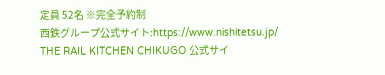定員 52名 ※完全予約制
西鉄グループ公式サイト:https://www.nishitetsu.jp/
THE RAIL KITCHEN CHIKUGO 公式サイ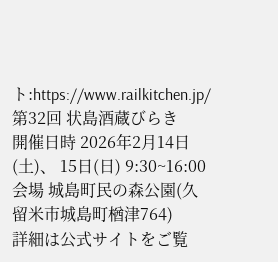ト:https://www.railkitchen.jp/
第32回 状島酒蔵びらき
開催日時 2026年2月14日(土)、 15日(日) 9:30~16:00
会場 城島町民の森公園(久留米市城島町楢津764)
詳細は公式サイトをご覧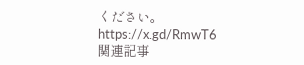ください。https://x.gd/RmwT6
関連記事